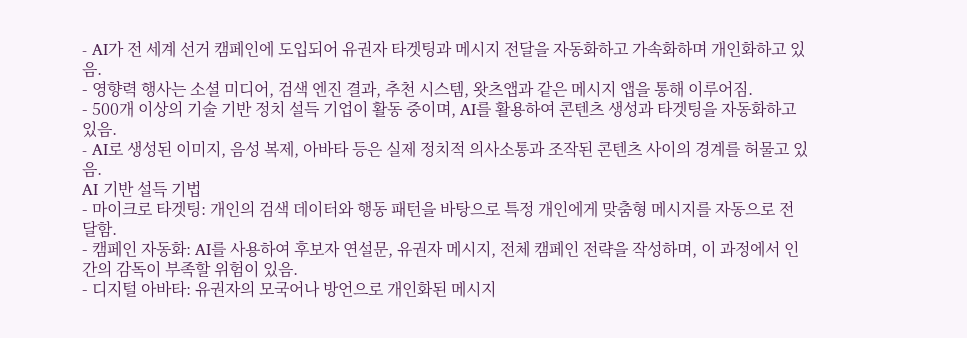- AI가 전 세계 선거 캠페인에 도입되어 유권자 타겟팅과 메시지 전달을 자동화하고 가속화하며 개인화하고 있음.
- 영향력 행사는 소셜 미디어, 검색 엔진 결과, 추천 시스템, 왓츠앱과 같은 메시지 앱을 통해 이루어짐.
- 500개 이상의 기술 기반 정치 설득 기업이 활동 중이며, AI를 활용하여 콘텐츠 생성과 타겟팅을 자동화하고 있음.
- AI로 생성된 이미지, 음성 복제, 아바타 등은 실제 정치적 의사소통과 조작된 콘텐츠 사이의 경계를 허물고 있음.
AI 기반 설득 기법
- 마이크로 타겟팅: 개인의 검색 데이터와 행동 패턴을 바탕으로 특정 개인에게 맞춤형 메시지를 자동으로 전달함.
- 캠페인 자동화: AI를 사용하여 후보자 연설문, 유권자 메시지, 전체 캠페인 전략을 작성하며, 이 과정에서 인간의 감독이 부족할 위험이 있음.
- 디지털 아바타: 유권자의 모국어나 방언으로 개인화된 메시지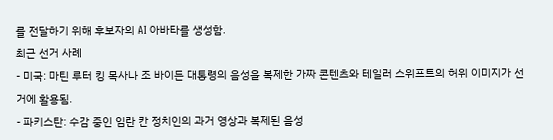를 전달하기 위해 후보자의 AI 아바타를 생성함.
최근 선거 사례
- 미국: 마틴 루터 킹 목사나 조 바이든 대통령의 음성을 복제한 가짜 콘텐츠와 테일러 스위프트의 허위 이미지가 선거에 활용됨.
- 파키스탄: 수감 중인 임란 칸 정치인의 과거 영상과 복제된 음성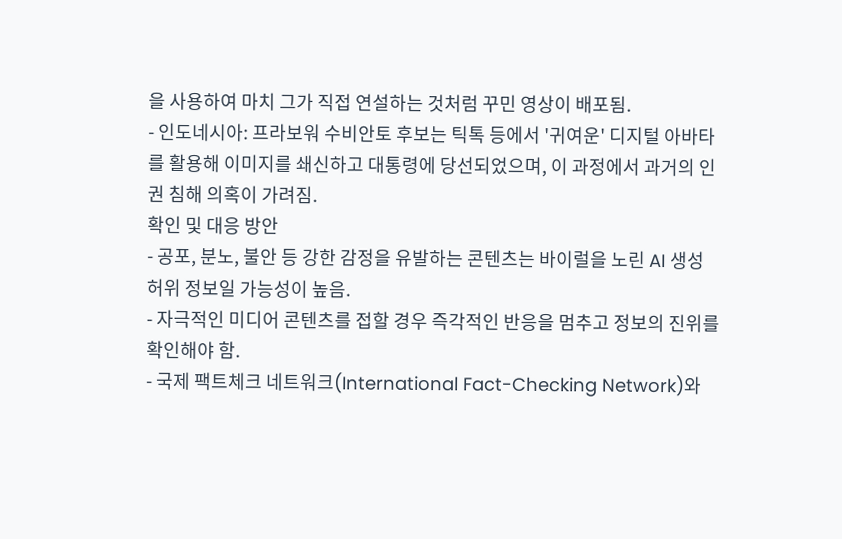을 사용하여 마치 그가 직접 연설하는 것처럼 꾸민 영상이 배포됨.
- 인도네시아: 프라보워 수비안토 후보는 틱톡 등에서 '귀여운' 디지털 아바타를 활용해 이미지를 쇄신하고 대통령에 당선되었으며, 이 과정에서 과거의 인권 침해 의혹이 가려짐.
확인 및 대응 방안
- 공포, 분노, 불안 등 강한 감정을 유발하는 콘텐츠는 바이럴을 노린 AI 생성 허위 정보일 가능성이 높음.
- 자극적인 미디어 콘텐츠를 접할 경우 즉각적인 반응을 멈추고 정보의 진위를 확인해야 함.
- 국제 팩트체크 네트워크(International Fact-Checking Network)와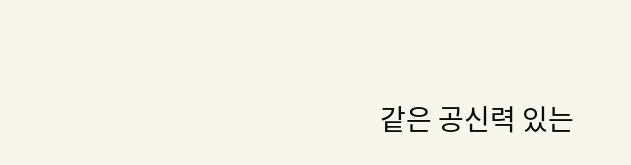같은 공신력 있는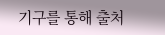기구를 통해 출처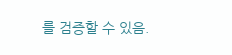를 검증할 수 있음.